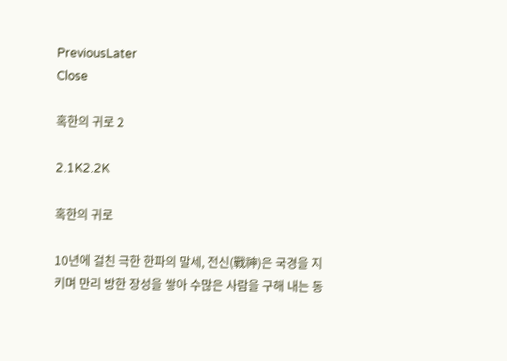PreviousLater
Close

혹한의 귀로 2

2.1K2.2K

혹한의 귀로

10년에 걸친 극한 한파의 말세, 전신(戰神)은 국경을 지키며 만리 방한 장성을 쌓아 수많은 사람을 구해 내는 동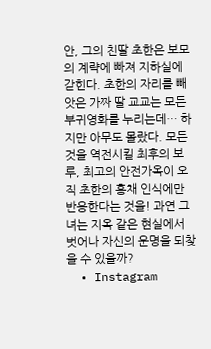안, 그의 친딸 초한은 보모의 계략에 빠져 지하실에 갇힌다. 초한의 자리를 빼앗은 가짜 딸 교교는 모든 부귀영화를 누리는데… 하지만 아무도 몰랐다. 모든 것을 역전시킬 최후의 보루, 최고의 안전가옥이 오직 초한의 홍채 인식에만 반응한다는 것을! 과연 그녀는 지옥 같은 현실에서 벗어나 자신의 운명을 되찾을 수 있을까?
  • Instagram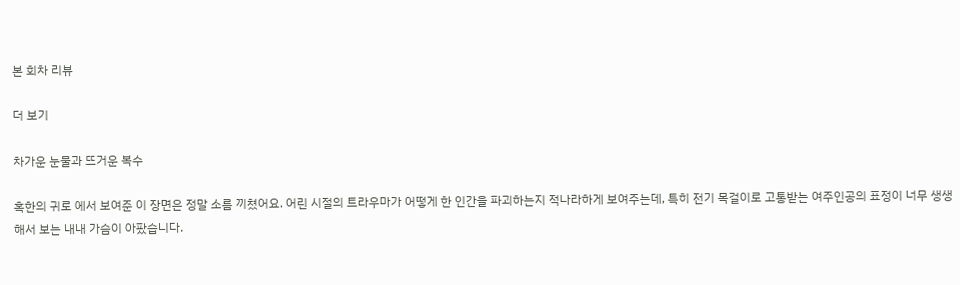본 회차 리뷰

더 보기

차가운 눈물과 뜨거운 복수

혹한의 귀로 에서 보여준 이 장면은 정말 소름 끼쳤어요. 어린 시절의 트라우마가 어떻게 한 인간을 파괴하는지 적나라하게 보여주는데, 특히 전기 목걸이로 고통받는 여주인공의 표정이 너무 생생해서 보는 내내 가슴이 아팠습니다.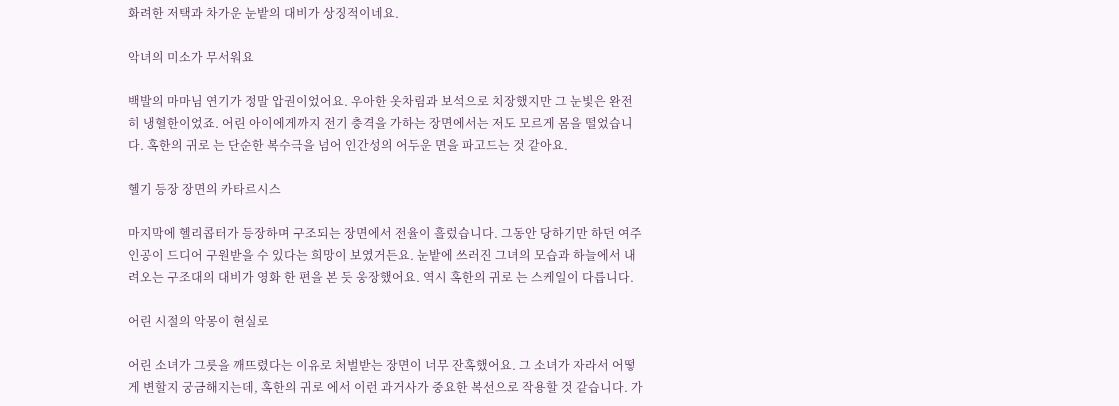화려한 저택과 차가운 눈밭의 대비가 상징적이네요.

악녀의 미소가 무서워요

백발의 마마님 연기가 정말 압권이었어요. 우아한 옷차림과 보석으로 치장했지만 그 눈빛은 완전히 냉혈한이었죠. 어린 아이에게까지 전기 충격을 가하는 장면에서는 저도 모르게 몸을 떨었습니다. 혹한의 귀로 는 단순한 복수극을 넘어 인간성의 어두운 면을 파고드는 것 같아요.

헬기 등장 장면의 카타르시스

마지막에 헬리콥터가 등장하며 구조되는 장면에서 전율이 흘렀습니다. 그동안 당하기만 하던 여주인공이 드디어 구원받을 수 있다는 희망이 보였거든요. 눈밭에 쓰러진 그녀의 모습과 하늘에서 내려오는 구조대의 대비가 영화 한 편을 본 듯 웅장했어요. 역시 혹한의 귀로 는 스케일이 다릅니다.

어린 시절의 악몽이 현실로

어린 소녀가 그릇을 깨뜨렸다는 이유로 처벌받는 장면이 너무 잔혹했어요. 그 소녀가 자라서 어떻게 변할지 궁금해지는데, 혹한의 귀로 에서 이런 과거사가 중요한 복선으로 작용할 것 같습니다. 가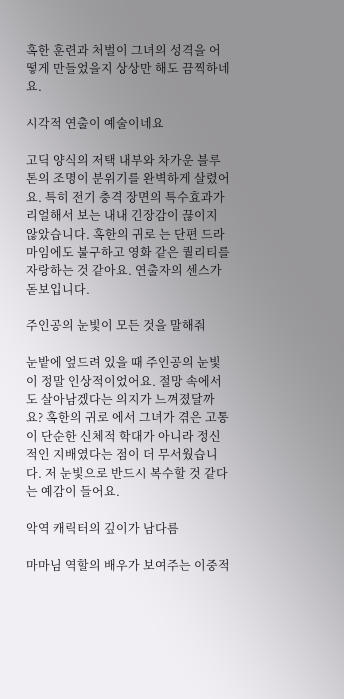혹한 훈련과 처벌이 그녀의 성격을 어떻게 만들었을지 상상만 해도 끔찍하네요.

시각적 연출이 예술이네요

고딕 양식의 저택 내부와 차가운 블루 톤의 조명이 분위기를 완벽하게 살렸어요. 특히 전기 충격 장면의 특수효과가 리얼해서 보는 내내 긴장감이 끊이지 않았습니다. 혹한의 귀로 는 단편 드라마임에도 불구하고 영화 같은 퀄리티를 자랑하는 것 같아요. 연출자의 센스가 돋보입니다.

주인공의 눈빛이 모든 것을 말해줘

눈밭에 엎드려 있을 때 주인공의 눈빛이 정말 인상적이었어요. 절망 속에서도 살아남겠다는 의지가 느껴졌달까요? 혹한의 귀로 에서 그녀가 겪은 고통이 단순한 신체적 학대가 아니라 정신적인 지배였다는 점이 더 무서웠습니다. 저 눈빛으로 반드시 복수할 것 같다는 예감이 들어요.

악역 캐릭터의 깊이가 남다름

마마님 역할의 배우가 보여주는 이중적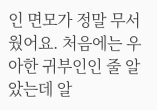인 면모가 정말 무서웠어요. 처음에는 우아한 귀부인인 줄 알았는데 알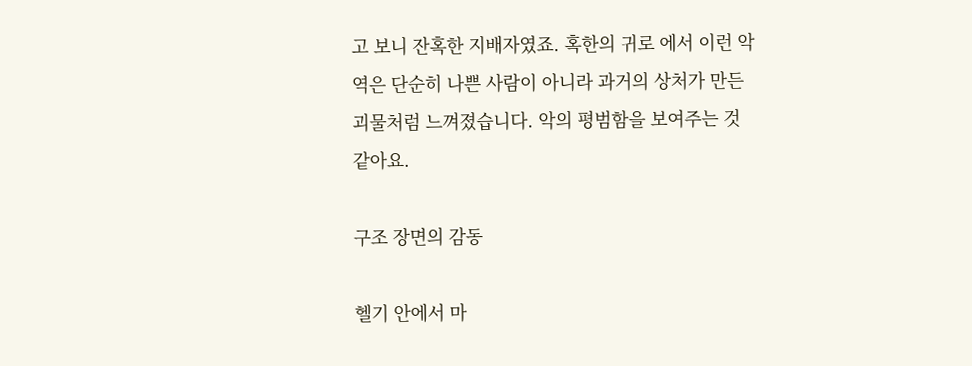고 보니 잔혹한 지배자였죠. 혹한의 귀로 에서 이런 악역은 단순히 나쁜 사람이 아니라 과거의 상처가 만든 괴물처럼 느껴졌습니다. 악의 평범함을 보여주는 것 같아요.

구조 장면의 감동

헬기 안에서 마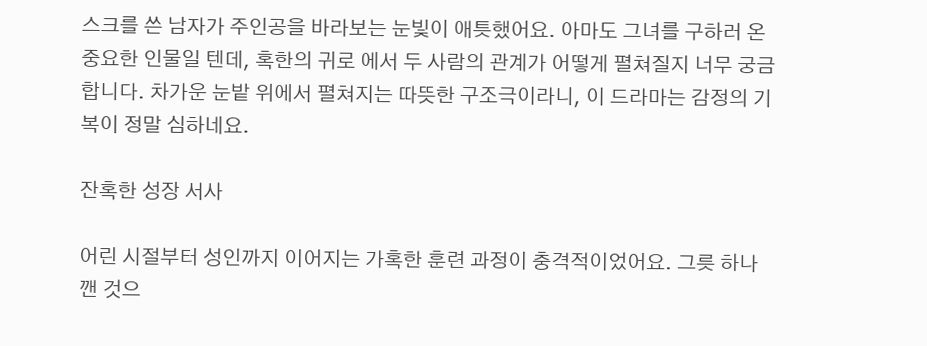스크를 쓴 남자가 주인공을 바라보는 눈빛이 애틋했어요. 아마도 그녀를 구하러 온 중요한 인물일 텐데, 혹한의 귀로 에서 두 사람의 관계가 어떻게 펼쳐질지 너무 궁금합니다. 차가운 눈밭 위에서 펼쳐지는 따뜻한 구조극이라니, 이 드라마는 감정의 기복이 정말 심하네요.

잔혹한 성장 서사

어린 시절부터 성인까지 이어지는 가혹한 훈련 과정이 충격적이었어요. 그릇 하나 깬 것으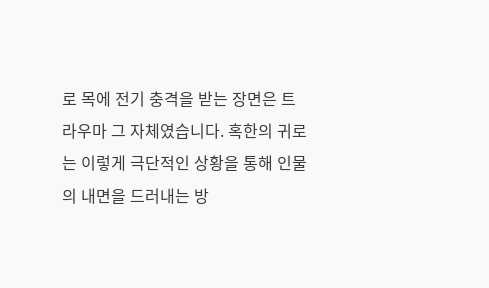로 목에 전기 충격을 받는 장면은 트라우마 그 자체였습니다. 혹한의 귀로 는 이렇게 극단적인 상황을 통해 인물의 내면을 드러내는 방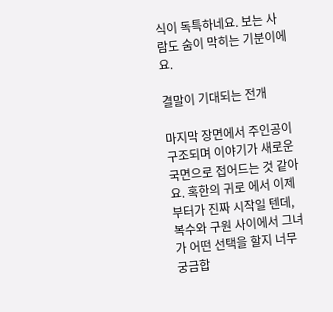식이 독특하네요. 보는 사람도 숨이 막히는 기분이에요.

결말이 기대되는 전개

마지막 장면에서 주인공이 구조되며 이야기가 새로운 국면으로 접어드는 것 같아요. 혹한의 귀로 에서 이제부터가 진짜 시작일 텐데, 복수와 구원 사이에서 그녀가 어떤 선택을 할지 너무 궁금합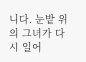니다. 눈밭 위의 그녀가 다시 일어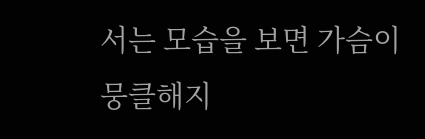서는 모습을 보면 가슴이 뭉클해지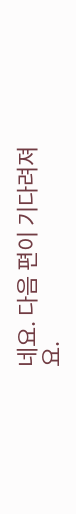네요. 다음 편이 기다려져요.